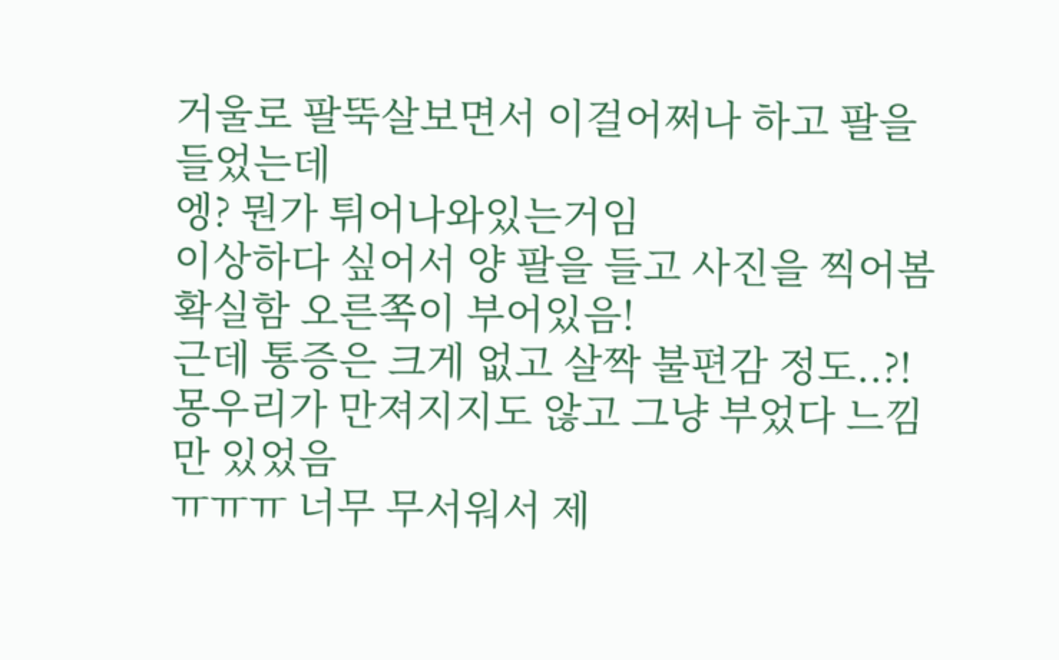거울로 팔뚝살보면서 이걸어쩌나 하고 팔을 들었는데
엥? 뭔가 튀어나와있는거임
이상하다 싶어서 양 팔을 들고 사진을 찍어봄
확실함 오른쪽이 부어있음!
근데 통증은 크게 없고 살짝 불편감 정도..?!
몽우리가 만져지지도 않고 그냥 부었다 느낌만 있었음
ㅠㅠㅠ 너무 무서워서 제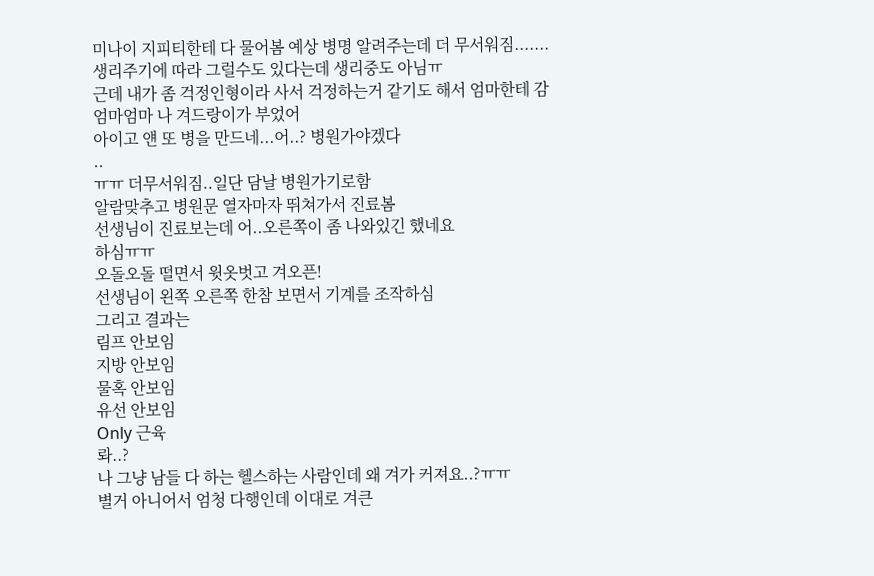미나이 지피티한테 다 물어봄 예상 병명 알려주는데 더 무서워짐.......
생리주기에 따라 그럴수도 있다는데 생리중도 아님ㅠ
근데 내가 좀 걱정인형이라 사서 걱정하는거 같기도 해서 엄마한테 감
엄마엄마 나 겨드랑이가 부었어
아이고 얜 또 병을 만드네...어..? 병원가야겠다
..
ㅠㅠ 더무서워짐..일단 담날 병원가기로함
알람맞추고 병원문 열자마자 뛰쳐가서 진료봄
선생님이 진료보는데 어..오른쪽이 좀 나와있긴 했네요
하심ㅠㅠ
오돌오돌 떨면서 윗옷벗고 겨오픈!
선생님이 왼쪽 오른쪽 한참 보면서 기계를 조작하심
그리고 결과는
림프 안보임
지방 안보임
물혹 안보임
유선 안보임
Only 근육
롸..?
나 그냥 남들 다 하는 헬스하는 사람인데 왜 겨가 커져요..?ㅠㅠ
별거 아니어서 엄청 다행인데 이대로 겨큰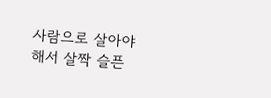사람으로 살아야해서 살짝 슬픈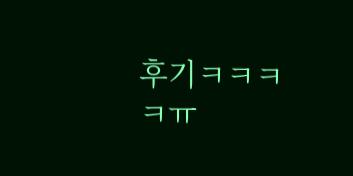후기ㅋㅋㅋㅋㅠ